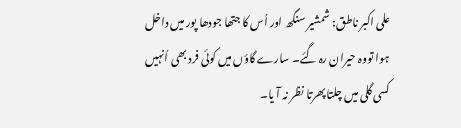علی اکبر ناطق: شمشیر سنگھ اور اُس کا جتھا جودھا پور میں داخل ہوا تووہ حیران رہ گئے۔ سارے گاؤں میں کوئی فرد بھی اُنہیں کسی گلی میں چلتا پھرتا نظر نہ آ یا۔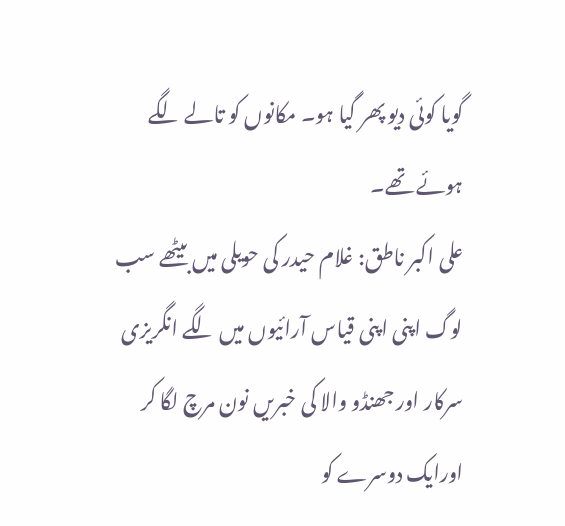گویا کوئی دیو پھر گیا ہو۔ مکانوں کو تالے لگے ہوئے تھے۔
علی اکبر ناطق: غلام حیدر کی حویلی میں بیٹھے سب لوگ اپنی اپنی قیاس آرائیوں میں لگے انگریزی سرکار اور جھنڈو والا کی خبریں نون مرچ لگا کر اورایک دوسرے کو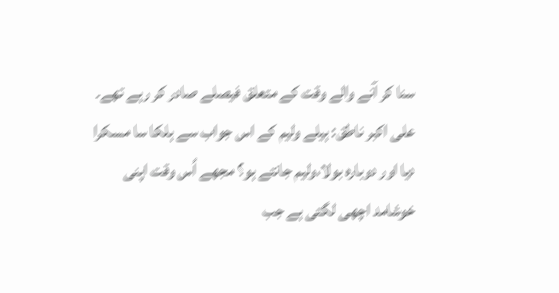سنا کر آنے والے وقت کے متعلق فیصلے صادر کر رہے تھے۔
علی اکبر ناطق: ہیلے ولیم کے اس جواب سے ہلکا سا مسکرا دیا اور دوبارہ بولا،ولیم جانتے ہو؟ مجھے اُس وقت اپنی خوشامد اچھی لگتی ہے جب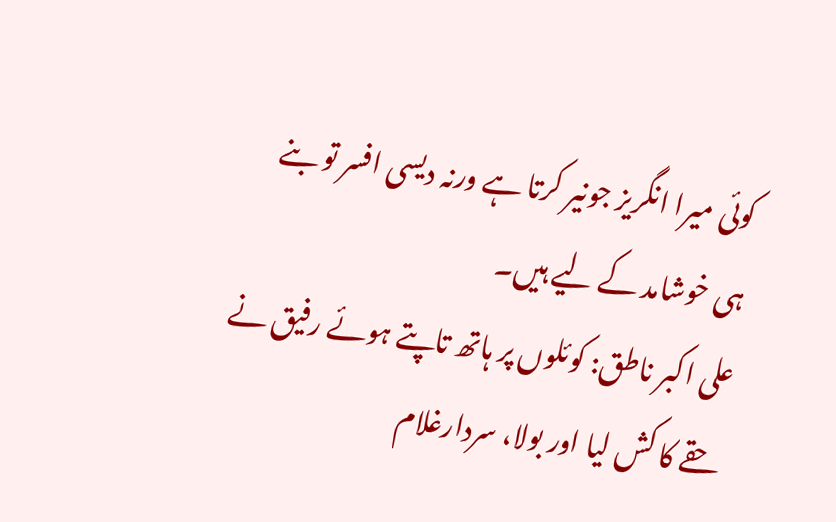کوئی میرا انگریز جونیر کرتا ہے ورنہ دیسی افسر تو بنے ہی خوشامد کے لیے ہیں۔
علی اکبر ناطق: کوئلوں پر ہاتھ تاپتے ہوئے رفیق نے حقے کا کش لیا اور بولا، سردارغلام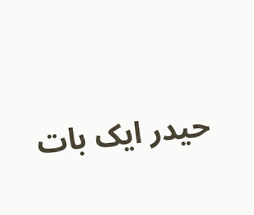حیدر ایک بات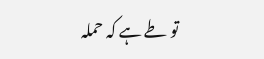تو طے ہے کہ حملہ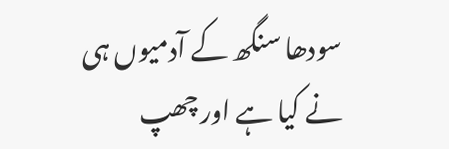سودھا سنگھ کے آدمیوں ہی نے کیا ہے اور چھپ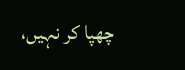چھپا کر نہیں،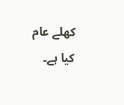کھلے عام کیا ہے۔